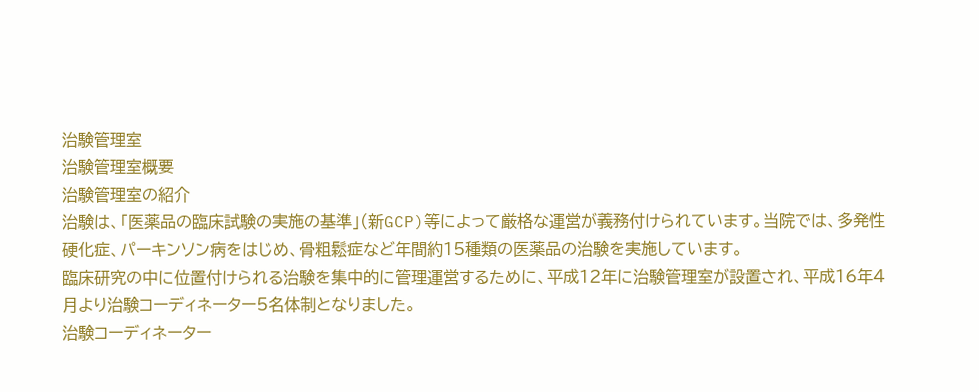治験管理室
治験管理室概要
治験管理室の紹介
治験は、「医薬品の臨床試験の実施の基準」(新GCP)等によって厳格な運営が義務付けられています。当院では、多発性硬化症、パーキンソン病をはじめ、骨粗鬆症など年間約15種類の医薬品の治験を実施しています。
臨床研究の中に位置付けられる治験を集中的に管理運営するために、平成12年に治験管理室が設置され、平成16年4月より治験コーディネーター5名体制となりました。
治験コーディネーター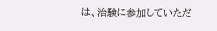は、治験に参加していただ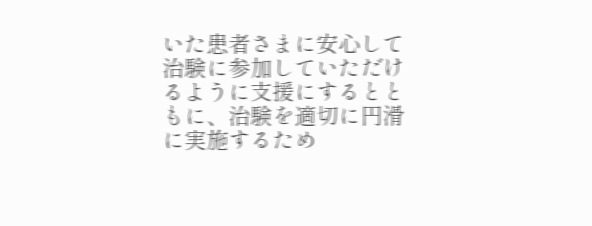いた患者さまに安心して治験に参加していただけるように支援にするとともに、治験を適切に円滑に実施するため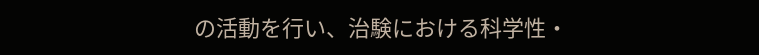の活動を行い、治験における科学性・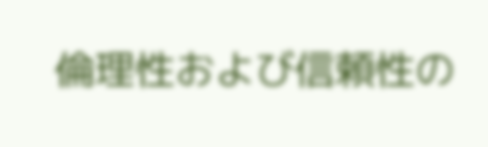倫理性および信頼性の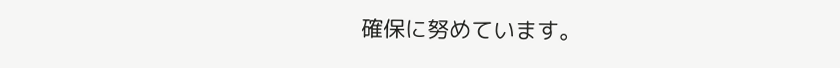確保に努めています。